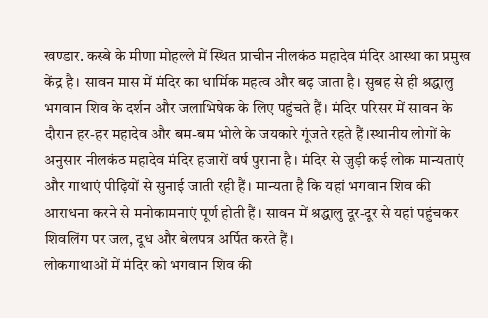खण्डार. कस्बे के मीणा मोहल्ले में स्थित प्राचीन नीलकंठ महादेव मंदिर आस्था का प्रमुख केंद्र है। सावन मास में मंदिर का धार्मिक महत्व और बढ़ जाता है। सुबह से ही श्रद्धालु भगवान शिव के दर्शन और जलाभिषेक के लिए पहुंचते हैं। मंदिर परिसर में सावन के दौरान हर-हर महादेव और बम-बम भोले के जयकारे गूंजते रहते हैं।स्थानीय लोगों के अनुसार नीलकंठ महादेव मंदिर हजारों वर्ष पुराना है। मंदिर से जुड़ी कई लोक मान्यताएं और गाथाएं पीढ़ियों से सुनाई जाती रही हैं। मान्यता है कि यहां भगवान शिव की आराधना करने से मनोकामनाएं पूर्ण होती हैं। सावन में श्रद्धालु दूर-दूर से यहां पहुंचकर शिवलिंग पर जल, दूध और बेलपत्र अर्पित करते हैं।
लोकगाथाओं में मंदिर को भगवान शिव की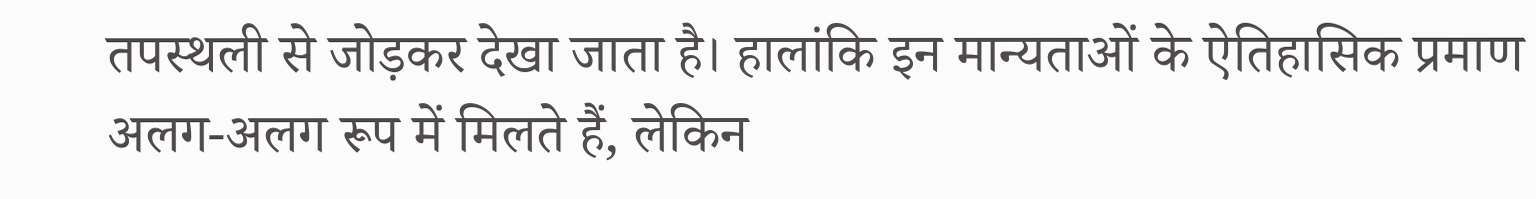तपस्थली से जोड़कर देखा जाता है। हालांकि इन मान्यताओं के ऐतिहासिक प्रमाण अलग-अलग रूप में मिलते हैं, लेकिन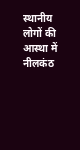स्थानीय लोगों की आस्था में नीलकंठ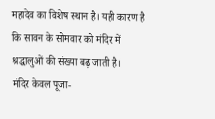महादेव का विशेष स्थान है। यही कारण है कि सावन के सोमवार को मंदिर में श्रद्धालुओं की संख्या बढ़ जाती है।
मंदिर केवल पूजा-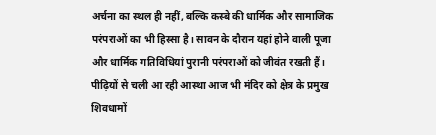अर्चना का स्थल ही नहीं, बल्कि कस्बे की धार्मिक और सामाजिक परंपराओं का भी हिस्सा है। सावन के दौरान यहां होने वाली पूजा और धार्मिक गतिविधियां पुरानी परंपराओं को जीवंत रखती हैं। पीढ़ियों से चली आ रही आस्था आज भी मंदिर को क्षेत्र के प्रमुख शिवधामों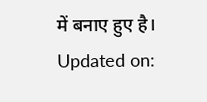में बनाए हुए है।
Updated on: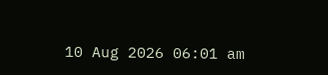10 Aug 2026 06:01 am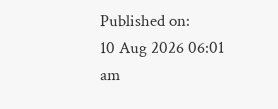Published on:
10 Aug 2026 06:01 am